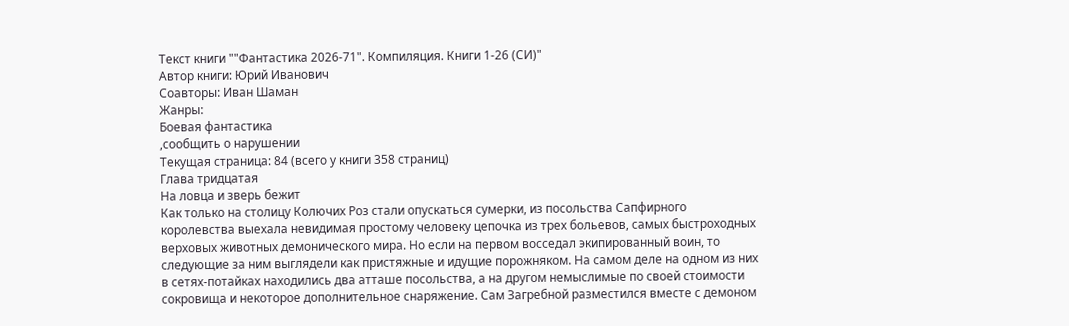Текст книги ""Фантастика 2026-71". Компиляция. Книги 1-26 (СИ)"
Автор книги: Юрий Иванович
Соавторы: Иван Шаман
Жанры:
Боевая фантастика
,сообщить о нарушении
Текущая страница: 84 (всего у книги 358 страниц)
Глава тридцатая
На ловца и зверь бежит
Как только на столицу Колючих Роз стали опускаться сумерки, из посольства Сапфирного королевства выехала невидимая простому человеку цепочка из трех больевов, самых быстроходных верховых животных демонического мира. Но если на первом восседал экипированный воин, то следующие за ним выглядели как пристяжные и идущие порожняком. На самом деле на одном из них в сетях-потайках находились два атташе посольства, а на другом немыслимые по своей стоимости сокровища и некоторое дополнительное снаряжение. Сам Загребной разместился вместе с демоном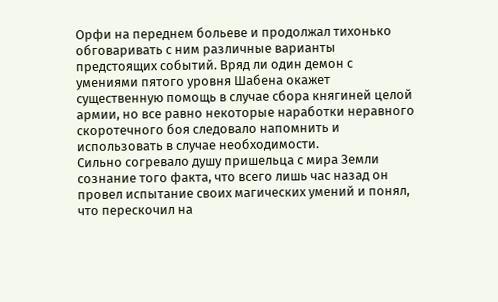Орфи на переднем больеве и продолжал тихонько обговаривать с ним различные варианты предстоящих событий. Вряд ли один демон с умениями пятого уровня Шабена окажет существенную помощь в случае сбора княгиней целой армии, но все равно некоторые наработки неравного скоротечного боя следовало напомнить и использовать в случае необходимости.
Сильно согревало душу пришельца с мира Земли сознание того факта, что всего лишь час назад он провел испытание своих магических умений и понял, что перескочил на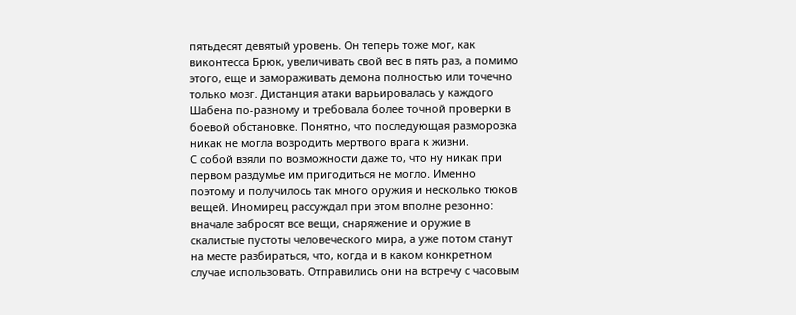пятьдесят девятый уровень. Он теперь тоже мог, как виконтесса Брюк, увеличивать свой вес в пять раз, а помимо этого, еще и замораживать демона полностью или точечно только мозг. Дистанция атаки варьировалась у каждого Шабена по-разному и требовала более точной проверки в боевой обстановке. Понятно, что последующая разморозка никак не могла возродить мертвого врага к жизни.
С собой взяли по возможности даже то, что ну никак при первом раздумье им пригодиться не могло. Именно поэтому и получилось так много оружия и несколько тюков вещей. Иномирец рассуждал при этом вполне резонно: вначале забросят все вещи, снаряжение и оружие в скалистые пустоты человеческого мира, а уже потом станут на месте разбираться, что, когда и в каком конкретном случае использовать. Отправились они на встречу с часовым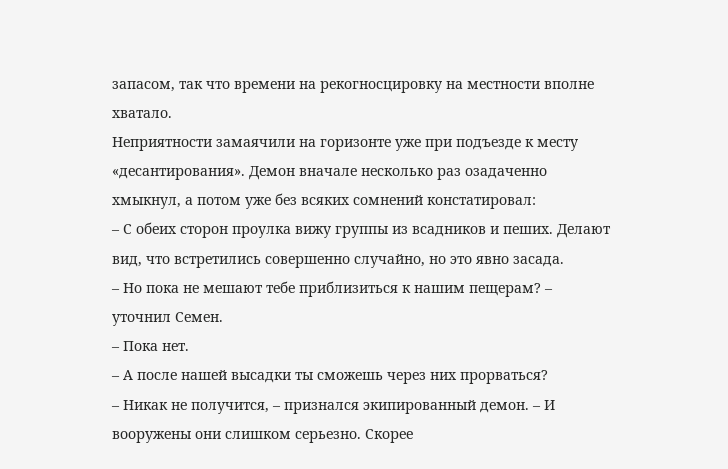запасом, так что времени на рекогносцировку на местности вполне хватало.
Неприятности замаячили на горизонте уже при подъезде к месту «десантирования». Демон вначале несколько раз озадаченно хмыкнул, а потом уже без всяких сомнений констатировал:
– С обеих сторон проулка вижу группы из всадников и пеших. Делают вид, что встретились совершенно случайно, но это явно засада.
– Но пока не мешают тебе приблизиться к нашим пещерам? – уточнил Семен.
– Пока нет.
– А после нашей высадки ты сможешь через них прорваться?
– Никак не получится, – признался экипированный демон. – И вооружены они слишком серьезно. Скорее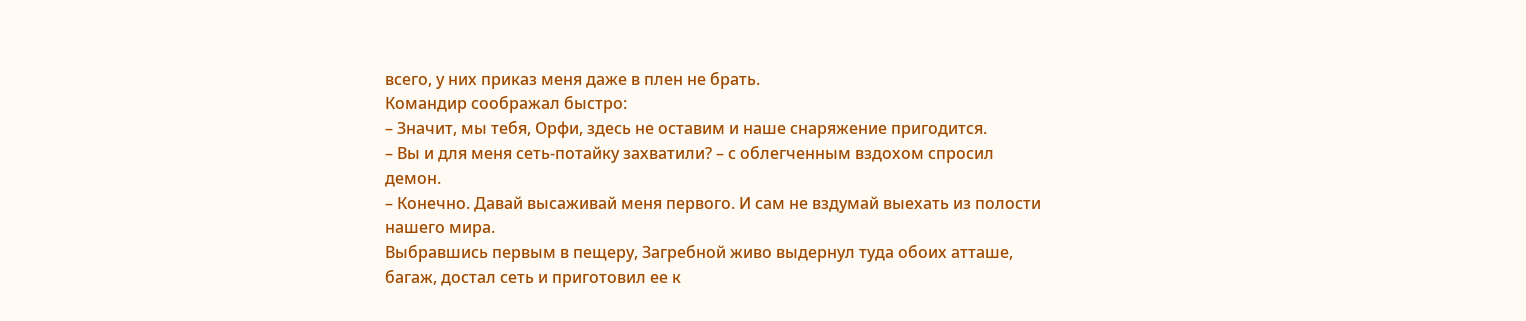всего, у них приказ меня даже в плен не брать.
Командир соображал быстро:
– Значит, мы тебя, Орфи, здесь не оставим и наше снаряжение пригодится.
– Вы и для меня сеть-потайку захватили? – с облегченным вздохом спросил демон.
– Конечно. Давай высаживай меня первого. И сам не вздумай выехать из полости нашего мира.
Выбравшись первым в пещеру, Загребной живо выдернул туда обоих атташе, багаж, достал сеть и приготовил ее к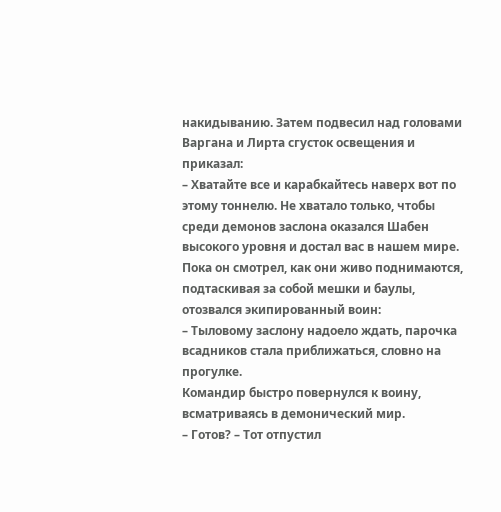накидыванию. Затем подвесил над головами Варгана и Лирта сгусток освещения и приказал:
– Хватайте все и карабкайтесь наверх вот по этому тоннелю. Не хватало только, чтобы среди демонов заслона оказался Шабен высокого уровня и достал вас в нашем мире.
Пока он смотрел, как они живо поднимаются, подтаскивая за собой мешки и баулы, отозвался экипированный воин:
– Тыловому заслону надоело ждать, парочка всадников стала приближаться, словно на прогулке.
Командир быстро повернулся к воину, всматриваясь в демонический мир.
– Готов? – Тот отпустил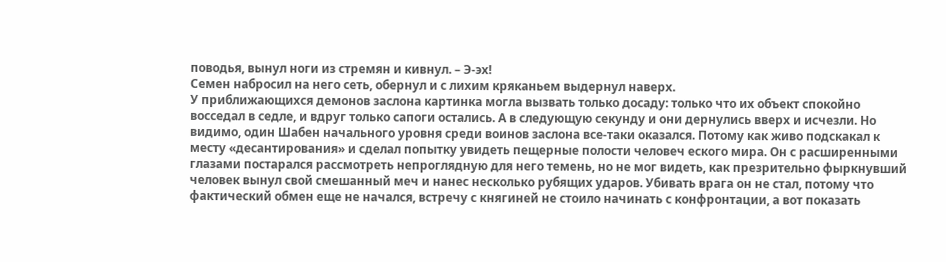поводья, вынул ноги из стремян и кивнул. – Э-эх!
Семен набросил на него сеть, обернул и с лихим кряканьем выдернул наверх.
У приближающихся демонов заслона картинка могла вызвать только досаду: только что их объект спокойно восседал в седле, и вдруг только сапоги остались. А в следующую секунду и они дернулись вверх и исчезли. Но видимо, один Шабен начального уровня среди воинов заслона все-таки оказался. Потому как живо подскакал к месту «десантирования» и сделал попытку увидеть пещерные полости человеч еского мира. Он с расширенными глазами постарался рассмотреть непроглядную для него темень, но не мог видеть, как презрительно фыркнувший человек вынул свой смешанный меч и нанес несколько рубящих ударов. Убивать врага он не стал, потому что фактический обмен еще не начался, встречу с княгиней не стоило начинать с конфронтации, а вот показать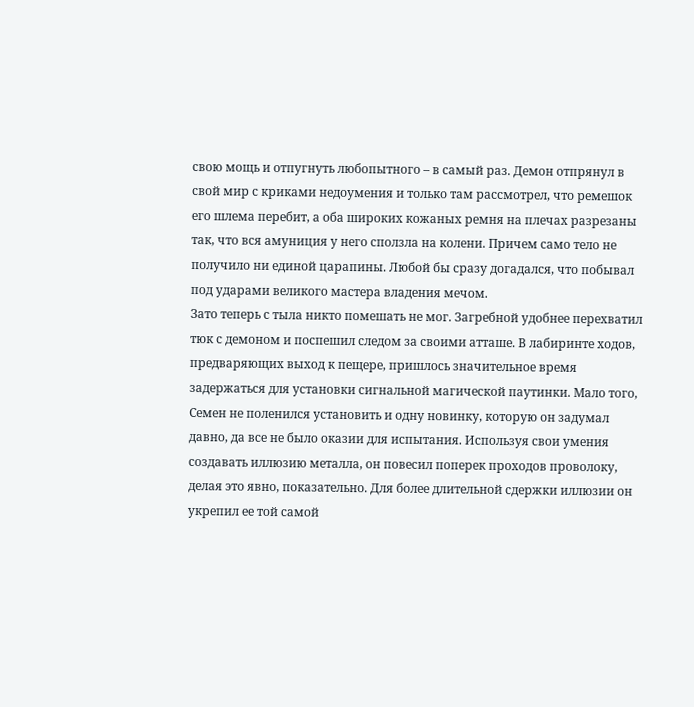свою мощь и отпугнуть любопытного – в самый раз. Демон отпрянул в свой мир с криками недоумения и только там рассмотрел, что ремешок его шлема перебит, а оба широких кожаных ремня на плечах разрезаны так, что вся амуниция у него сползла на колени. Причем само тело не получило ни единой царапины. Любой бы сразу догадался, что побывал под ударами великого мастера владения мечом.
Зато теперь с тыла никто помешать не мог. Загребной удобнее перехватил тюк с демоном и поспешил следом за своими атташе. В лабиринте ходов, предваряющих выход к пещере, пришлось значительное время задержаться для установки сигнальной магической паутинки. Мало того, Семен не поленился установить и одну новинку, которую он задумал давно, да все не было оказии для испытания. Используя свои умения создавать иллюзию металла, он повесил поперек проходов проволоку, делая это явно, показательно. Для более длительной сдержки иллюзии он укрепил ее той самой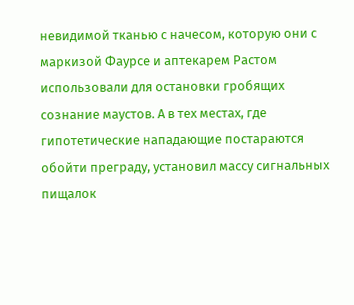невидимой тканью с начесом, которую они с маркизой Фаурсе и аптекарем Растом использовали для остановки гробящих сознание маустов. А в тех местах, где гипотетические нападающие постараются обойти преграду, установил массу сигнальных пищалок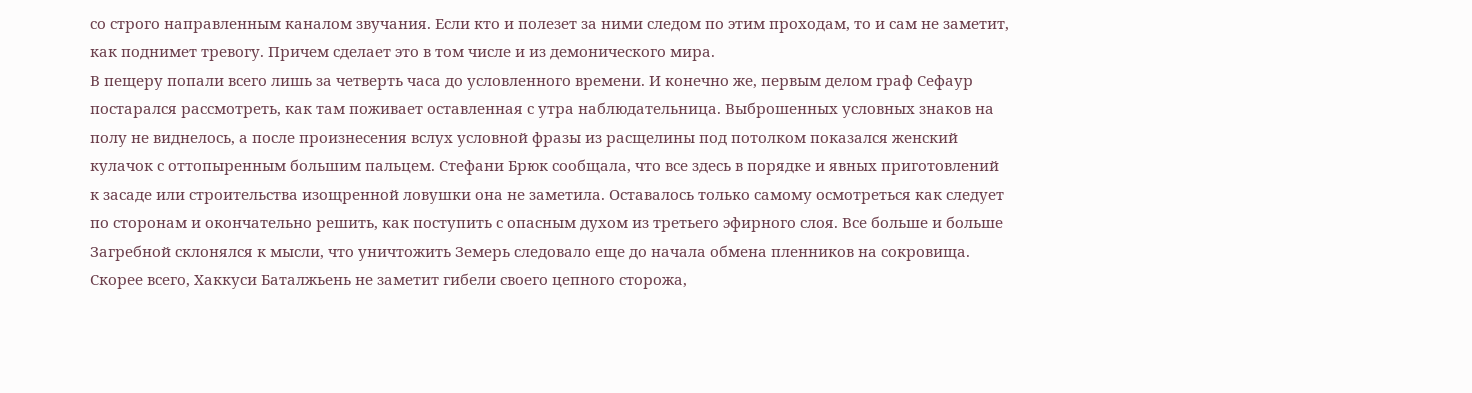со строго направленным каналом звучания. Если кто и полезет за ними следом по этим проходам, то и сам не заметит, как поднимет тревогу. Причем сделает это в том числе и из демонического мира.
В пещеру попали всего лишь за четверть часа до условленного времени. И конечно же, первым делом граф Сефаур постарался рассмотреть, как там поживает оставленная с утра наблюдательница. Выброшенных условных знаков на полу не виднелось, а после произнесения вслух условной фразы из расщелины под потолком показался женский кулачок с оттопыренным большим пальцем. Стефани Брюк сообщала, что все здесь в порядке и явных приготовлений к засаде или строительства изощренной ловушки она не заметила. Оставалось только самому осмотреться как следует по сторонам и окончательно решить, как поступить с опасным духом из третьего эфирного слоя. Все больше и больше Загребной склонялся к мысли, что уничтожить Земерь следовало еще до начала обмена пленников на сокровища. Скорее всего, Хаккуси Баталжьень не заметит гибели своего цепного сторожа,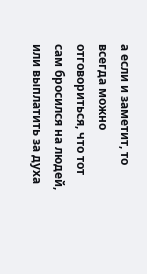а если и заметит, то всегда можно отговориться, что тот сам бросился на людей, или выплатить за духа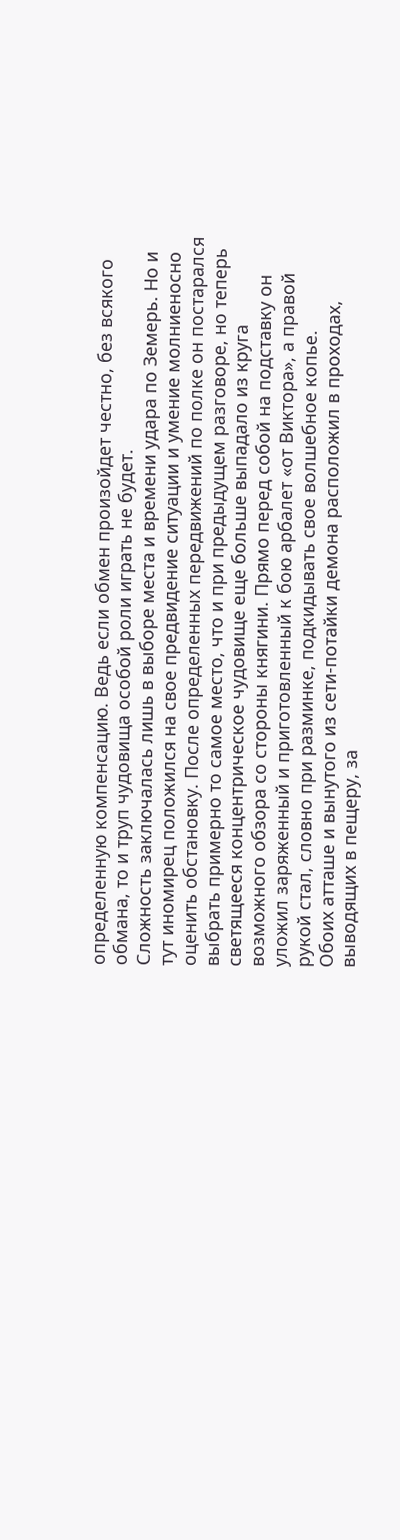определенную компенсацию. Ведь если обмен произойдет честно, без всякого обмана, то и труп чудовища особой роли играть не будет.
Сложность заключалась лишь в выборе места и времени удара по Земерь. Но и тут иномирец положился на свое предвидение ситуации и умение молниеносно оценить обстановку. После определенных передвижений по полке он постарался выбрать примерно то самое место, что и при предыдущем разговоре, но теперь светящееся концентрическое чудовище еще больше выпадало из круга возможного обзора со стороны княгини. Прямо перед собой на подставку он уложил заряженный и приготовленный к бою арбалет «от Виктора», а правой рукой стал, словно при разминке, подкидывать свое волшебное копье.
Обоих атташе и вынутого из сети-потайки демона расположил в проходах, выводящих в пещеру, за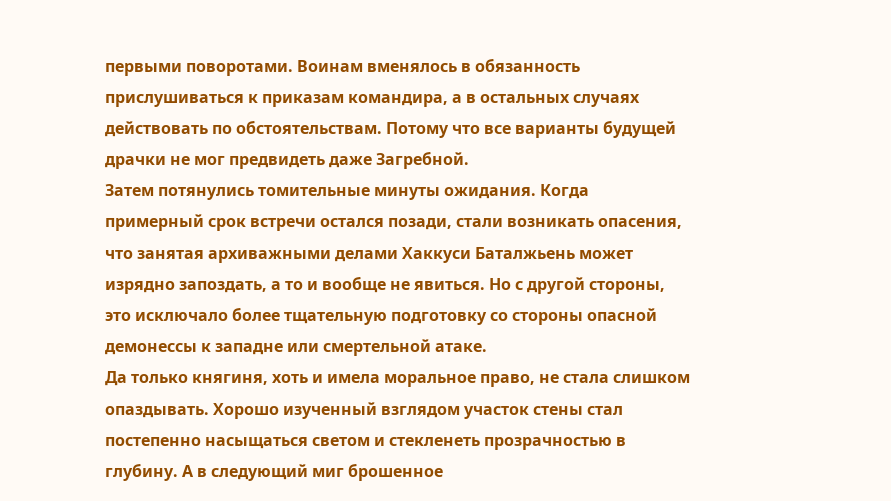первыми поворотами. Воинам вменялось в обязанность прислушиваться к приказам командира, а в остальных случаях действовать по обстоятельствам. Потому что все варианты будущей драчки не мог предвидеть даже Загребной.
Затем потянулись томительные минуты ожидания. Когда примерный срок встречи остался позади, стали возникать опасения, что занятая архиважными делами Хаккуси Баталжьень может изрядно запоздать, а то и вообще не явиться. Но с другой стороны, это исключало более тщательную подготовку со стороны опасной демонессы к западне или смертельной атаке.
Да только княгиня, хоть и имела моральное право, не стала слишком опаздывать. Хорошо изученный взглядом участок стены стал постепенно насыщаться светом и стекленеть прозрачностью в глубину. А в следующий миг брошенное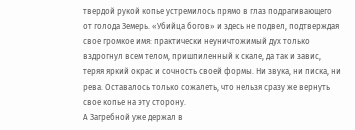твердой рукой копье устремилось прямо в глаз подрагивающего от голода Земерь. «Убийца богов» и здесь не подвел, подтверждая свое громкое имя: практически неуничтожимый дух только вздрогнул всем телом, пришпиленный к скале, да так и завис, теряя яркий окрас и сочность своей формы. Ни звука, ни писка, ни рева. Оставалось только сожалеть, что нельзя сразу же вернуть свое копье на эту сторону.
А Загребной уже держал в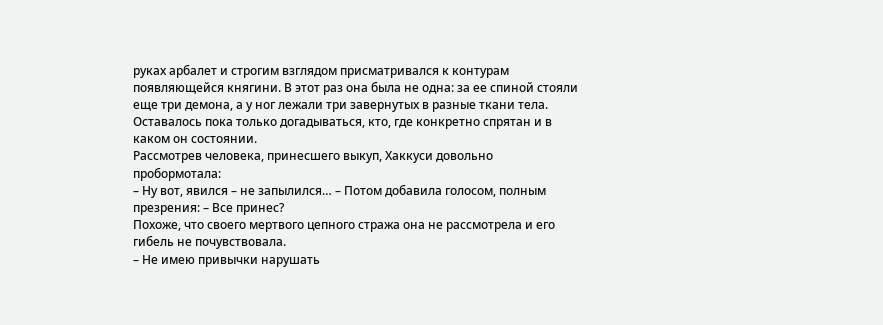руках арбалет и строгим взглядом присматривался к контурам появляющейся княгини. В этот раз она была не одна: за ее спиной стояли еще три демона, а у ног лежали три завернутых в разные ткани тела. Оставалось пока только догадываться, кто, где конкретно спрятан и в каком он состоянии.
Рассмотрев человека, принесшего выкуп, Хаккуси довольно пробормотала:
– Ну вот, явился – не запылился… – Потом добавила голосом, полным презрения: – Все принес?
Похоже, что своего мертвого цепного стража она не рассмотрела и его гибель не почувствовала.
– Не имею привычки нарушать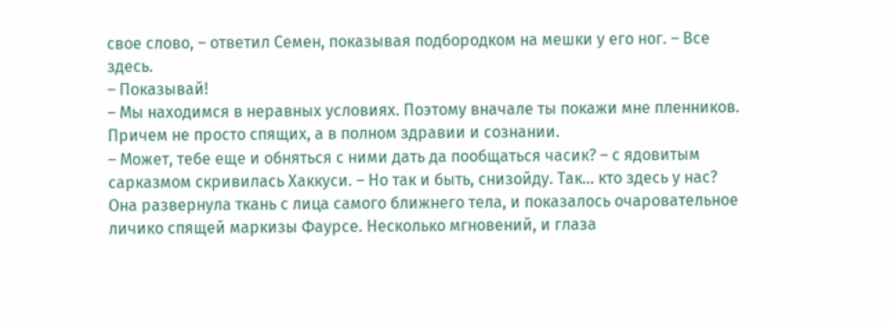свое слово, – ответил Семен, показывая подбородком на мешки у его ног. – Все здесь.
– Показывай!
– Мы находимся в неравных условиях. Поэтому вначале ты покажи мне пленников. Причем не просто спящих, а в полном здравии и сознании.
– Может, тебе еще и обняться с ними дать да пообщаться часик? – с ядовитым сарказмом скривилась Хаккуси. – Но так и быть, снизойду. Так… кто здесь у нас?
Она развернула ткань с лица самого ближнего тела, и показалось очаровательное личико спящей маркизы Фаурсе. Несколько мгновений, и глаза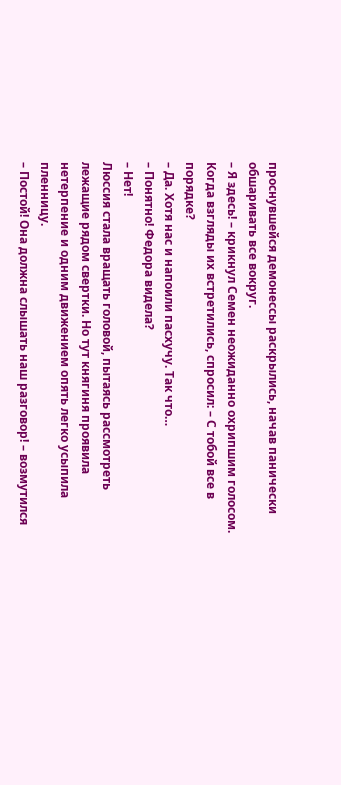проснувшейся демонессы раскрылись, начав панически обшаривать все вокруг.
– Я здесь! – крикнул Семен неожиданно охрипшим голосом. Когда взгляды их встретились, спросил: – С тобой все в порядке?
– Да. Хотя нас и напоили пасхучу. Так что…
– Понятно! Федора видела?
– Нет!
Люссия стала вращать головой, пытаясь рассмотреть лежащие рядом свертки. Но тут княгиня проявила нетерпение и одним движением опять легко усыпила пленницу.
– Постой! Она должна слышать наш разговор! – возмутился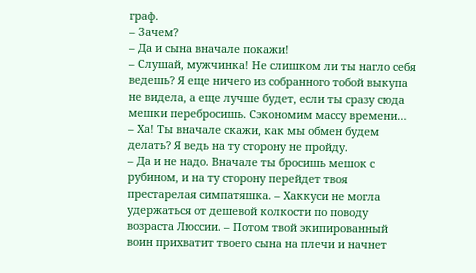граф.
– Зачем?
– Да и сына вначале покажи!
– Слушай, мужчинка! Не слишком ли ты нагло себя ведешь? Я еще ничего из собранного тобой выкупа не видела, а еще лучше будет, если ты сразу сюда мешки перебросишь. Сэкономим массу времени…
– Ха! Ты вначале скажи, как мы обмен будем делать? Я ведь на ту сторону не пройду.
– Да и не надо. Вначале ты бросишь мешок с рубином, и на ту сторону перейдет твоя престарелая симпатяшка. – Хаккуси не могла удержаться от дешевой колкости по поводу возраста Люссии. – Потом твой экипированный воин прихватит твоего сына на плечи и начнет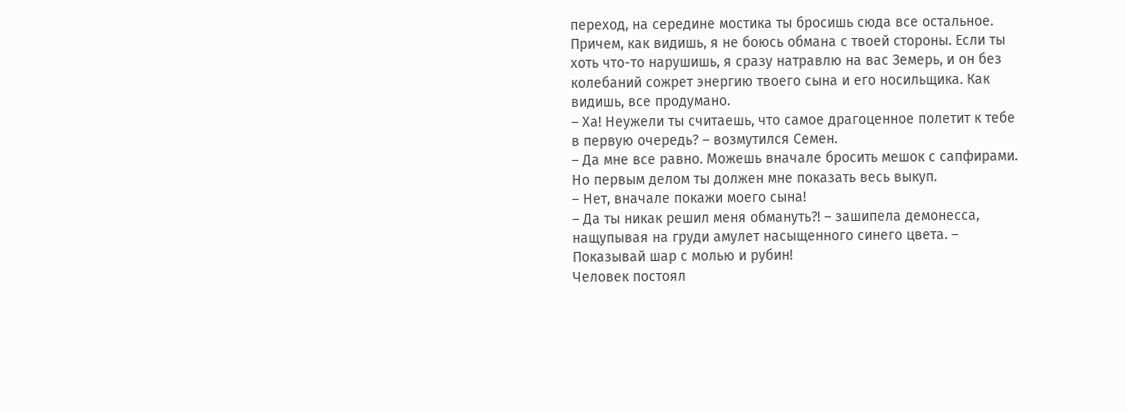переход, на середине мостика ты бросишь сюда все остальное. Причем, как видишь, я не боюсь обмана с твоей стороны. Если ты хоть что-то нарушишь, я сразу натравлю на вас Земерь, и он без колебаний сожрет энергию твоего сына и его носильщика. Как видишь, все продумано.
– Ха! Неужели ты считаешь, что самое драгоценное полетит к тебе в первую очередь? – возмутился Семен.
– Да мне все равно. Можешь вначале бросить мешок с сапфирами. Но первым делом ты должен мне показать весь выкуп.
– Нет, вначале покажи моего сына!
– Да ты никак решил меня обмануть?! – зашипела демонесса, нащупывая на груди амулет насыщенного синего цвета. – Показывай шар с молью и рубин!
Человек постоял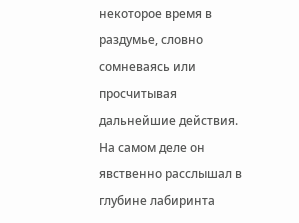некоторое время в раздумье, словно сомневаясь или просчитывая дальнейшие действия. На самом деле он явственно расслышал в глубине лабиринта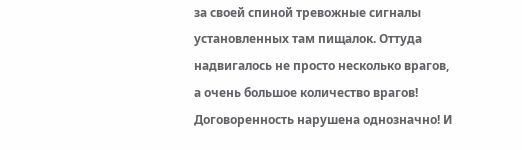за своей спиной тревожные сигналы установленных там пищалок. Оттуда надвигалось не просто несколько врагов, а очень большое количество врагов! Договоренность нарушена однозначно! И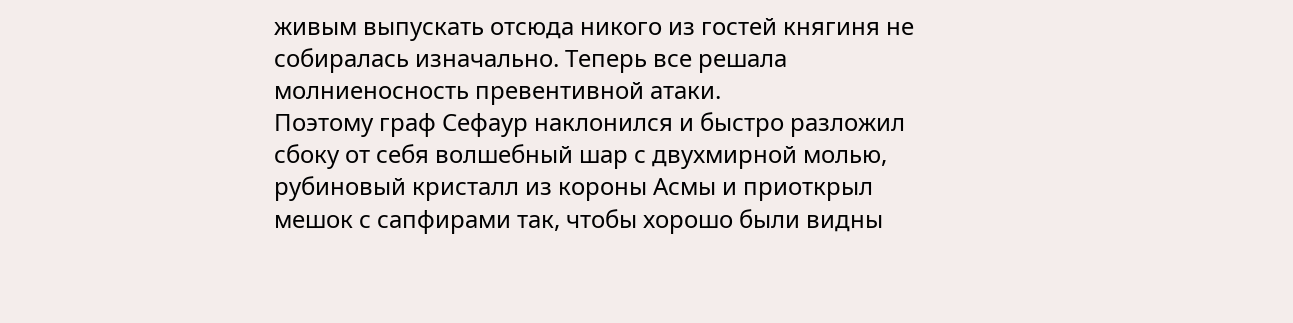живым выпускать отсюда никого из гостей княгиня не собиралась изначально. Теперь все решала молниеносность превентивной атаки.
Поэтому граф Сефаур наклонился и быстро разложил сбоку от себя волшебный шар с двухмирной молью, рубиновый кристалл из короны Асмы и приоткрыл мешок с сапфирами так, чтобы хорошо были видны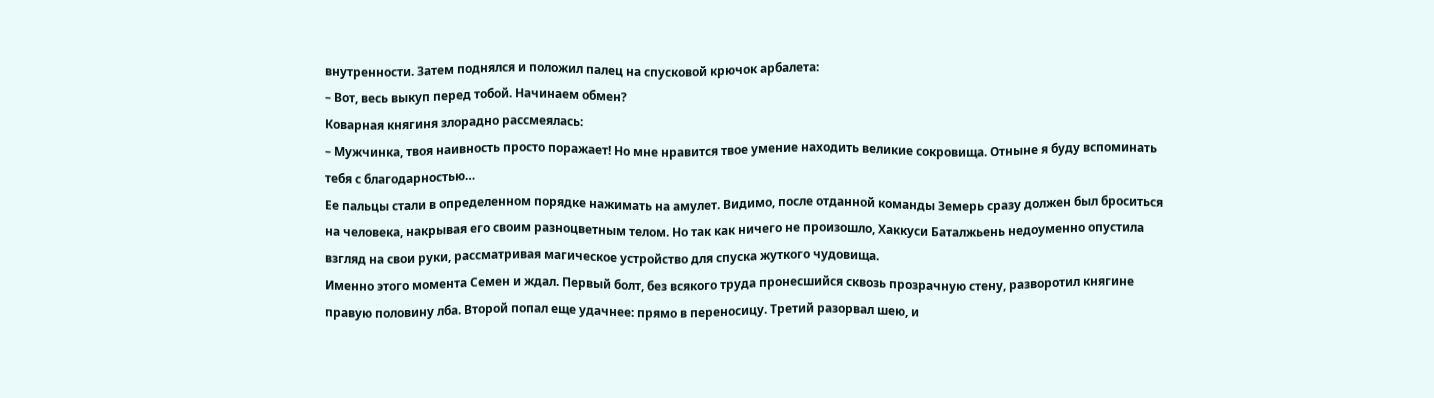внутренности. Затем поднялся и положил палец на спусковой крючок арбалета:
– Вот, весь выкуп перед тобой. Начинаем обмен?
Коварная княгиня злорадно рассмеялась:
– Мужчинка, твоя наивность просто поражает! Но мне нравится твое умение находить великие сокровища. Отныне я буду вспоминать тебя с благодарностью…
Ее пальцы стали в определенном порядке нажимать на амулет. Видимо, после отданной команды Земерь сразу должен был броситься на человека, накрывая его своим разноцветным телом. Но так как ничего не произошло, Хаккуси Баталжьень недоуменно опустила взгляд на свои руки, рассматривая магическое устройство для спуска жуткого чудовища.
Именно этого момента Семен и ждал. Первый болт, без всякого труда пронесшийся сквозь прозрачную стену, разворотил княгине правую половину лба. Второй попал еще удачнее: прямо в переносицу. Третий разорвал шею, и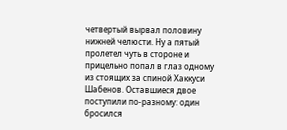четвертый вырвал половину нижней челюсти. Ну а пятый пролетел чуть в стороне и прицельно попал в глаз одному из стоящих за спиной Хаккуси Шабенов. Оставшиеся двое поступили по-разному: один бросился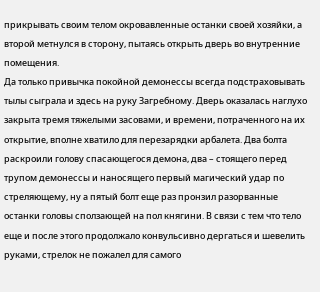прикрывать своим телом окровавленные останки своей хозяйки, а второй метнулся в сторону, пытаясь открыть дверь во внутренние помещения.
Да только привычка покойной демонессы всегда подстраховывать тылы сыграла и здесь на руку Загребному. Дверь оказалась наглухо закрыта тремя тяжелыми засовами, и времени, потраченного на их открытие, вполне хватило для перезарядки арбалета. Два болта раскроили голову спасающегося демона, два – стоящего перед трупом демонессы и наносящего первый магический удар по стреляющему, ну а пятый болт еще раз пронзил разорванные останки головы сползающей на пол княгини. В связи с тем что тело еще и после этого продолжало конвульсивно дергаться и шевелить руками, стрелок не пожалел для самого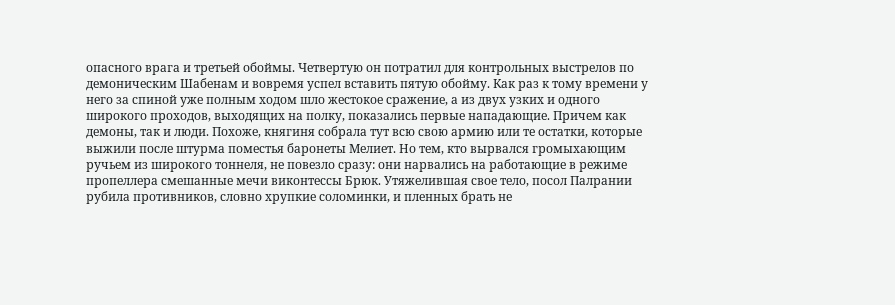опасного врага и третьей обоймы. Четвертую он потратил для контрольных выстрелов по демоническим Шабенам и вовремя успел вставить пятую обойму. Как раз к тому времени у него за спиной уже полным ходом шло жестокое сражение, а из двух узких и одного широкого проходов, выходящих на полку, показались первые нападающие. Причем как демоны, так и люди. Похоже, княгиня собрала тут всю свою армию или те остатки, которые выжили после штурма поместья баронеты Мелиет. Но тем, кто вырвался громыхающим ручьем из широкого тоннеля, не повезло сразу: они нарвались на работающие в режиме пропеллера смешанные мечи виконтессы Брюк. Утяжелившая свое тело, посол Палрании рубила противников, словно хрупкие соломинки, и пленных брать не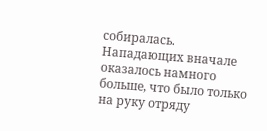собиралась.
Нападающих вначале оказалось намного больше, что было только на руку отряду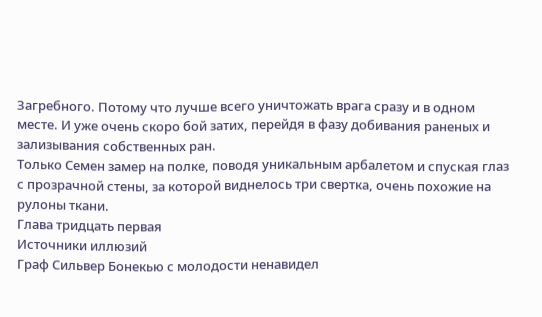Загребного. Потому что лучше всего уничтожать врага сразу и в одном месте. И уже очень скоро бой затих, перейдя в фазу добивания раненых и зализывания собственных ран.
Только Семен замер на полке, поводя уникальным арбалетом и спуская глаз с прозрачной стены, за которой виднелось три свертка, очень похожие на рулоны ткани.
Глава тридцать первая
Источники иллюзий
Граф Сильвер Бонекью с молодости ненавидел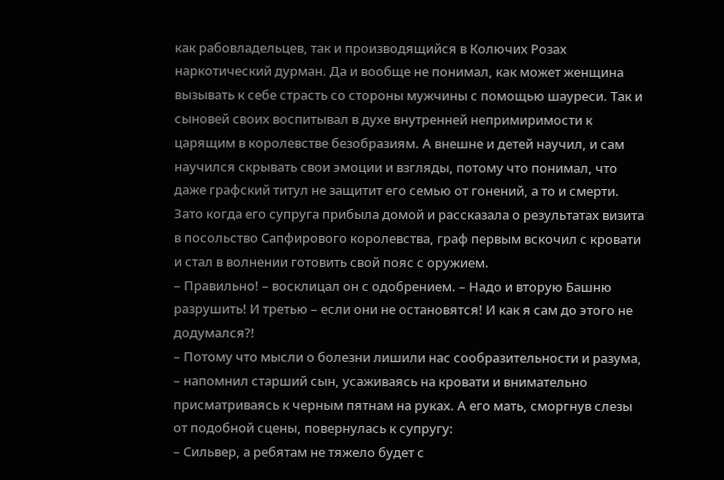как рабовладельцев, так и производящийся в Колючих Розах наркотический дурман. Да и вообще не понимал, как может женщина вызывать к себе страсть со стороны мужчины с помощью шауреси. Так и сыновей своих воспитывал в духе внутренней непримиримости к царящим в королевстве безобразиям. А внешне и детей научил, и сам научился скрывать свои эмоции и взгляды, потому что понимал, что даже графский титул не защитит его семью от гонений, а то и смерти.
Зато когда его супруга прибыла домой и рассказала о результатах визита в посольство Сапфирового королевства, граф первым вскочил с кровати и стал в волнении готовить свой пояс с оружием.
– Правильно! – восклицал он с одобрением. – Надо и вторую Башню разрушить! И третью – если они не остановятся! И как я сам до этого не додумался?!
– Потому что мысли о болезни лишили нас сообразительности и разума, – напомнил старший сын, усаживаясь на кровати и внимательно присматриваясь к черным пятнам на руках. А его мать, сморгнув слезы от подобной сцены, повернулась к супругу:
– Сильвер, а ребятам не тяжело будет с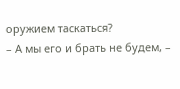оружием таскаться?
– А мы его и брать не будем, –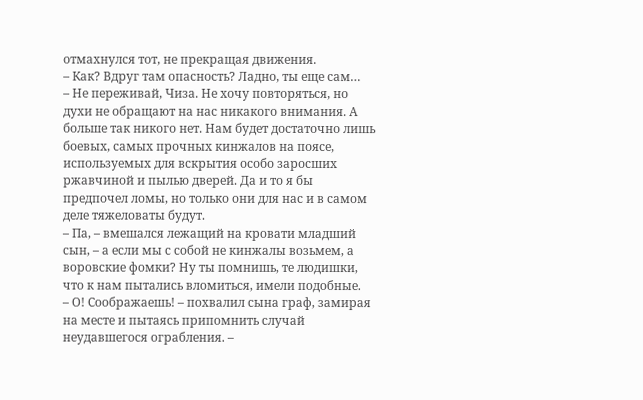отмахнулся тот, не прекращая движения.
– Как? Вдруг там опасность? Ладно, ты еще сам…
– Не переживай, Чиза. Не хочу повторяться, но духи не обращают на нас никакого внимания. А больше так никого нет. Нам будет достаточно лишь боевых, самых прочных кинжалов на поясе, используемых для вскрытия особо заросших ржавчиной и пылью дверей. Да и то я бы предпочел ломы, но только они для нас и в самом деле тяжеловаты будут.
– Па, – вмешался лежащий на кровати младший сын, – а если мы с собой не кинжалы возьмем, а воровские фомки? Ну ты помнишь, те людишки, что к нам пытались вломиться, имели подобные.
– О! Соображаешь! – похвалил сына граф, замирая на месте и пытаясь припомнить случай неудавшегося ограбления. –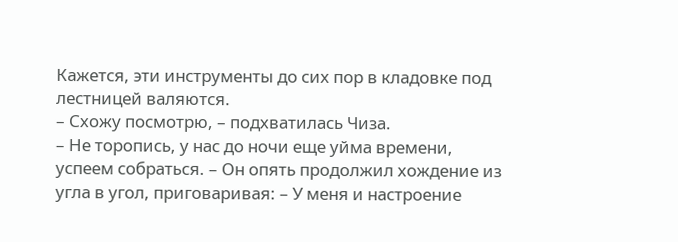Кажется, эти инструменты до сих пор в кладовке под лестницей валяются.
– Схожу посмотрю, – подхватилась Чиза.
– Не торопись, у нас до ночи еще уйма времени, успеем собраться. – Он опять продолжил хождение из угла в угол, приговаривая: – У меня и настроение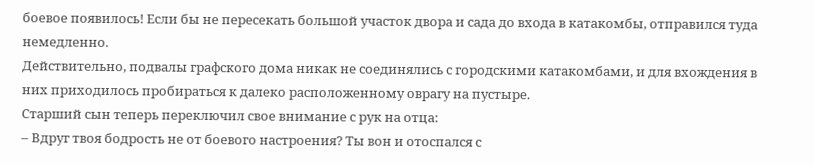боевое появилось! Если бы не пересекать большой участок двора и сада до входа в катакомбы, отправился туда немедленно.
Действительно, подвалы графского дома никак не соединялись с городскими катакомбами, и для вхождения в них приходилось пробираться к далеко расположенному оврагу на пустыре.
Старший сын теперь переключил свое внимание с рук на отца:
– Вдруг твоя бодрость не от боевого настроения? Ты вон и отоспался с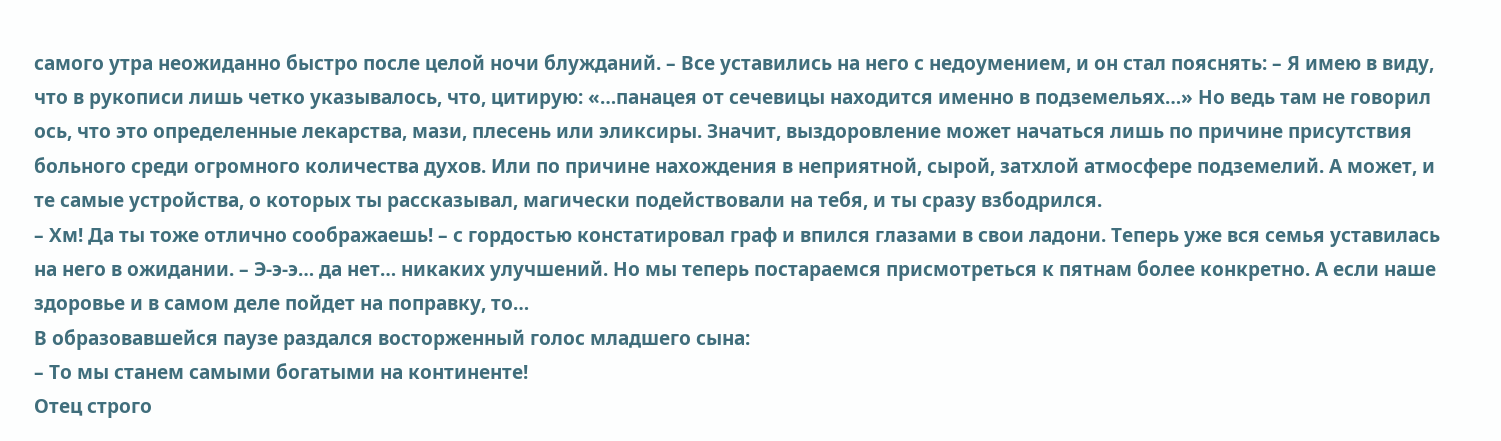самого утра неожиданно быстро после целой ночи блужданий. – Все уставились на него с недоумением, и он стал пояснять: – Я имею в виду, что в рукописи лишь четко указывалось, что, цитирую: «…панацея от сечевицы находится именно в подземельях…» Но ведь там не говорил ось, что это определенные лекарства, мази, плесень или эликсиры. Значит, выздоровление может начаться лишь по причине присутствия больного среди огромного количества духов. Или по причине нахождения в неприятной, сырой, затхлой атмосфере подземелий. А может, и те самые устройства, о которых ты рассказывал, магически подействовали на тебя, и ты сразу взбодрился.
– Хм! Да ты тоже отлично соображаешь! – с гордостью констатировал граф и впился глазами в свои ладони. Теперь уже вся семья уставилась на него в ожидании. – Э-э-э… да нет… никаких улучшений. Но мы теперь постараемся присмотреться к пятнам более конкретно. А если наше здоровье и в самом деле пойдет на поправку, то…
В образовавшейся паузе раздался восторженный голос младшего сына:
– То мы станем самыми богатыми на континенте!
Отец строго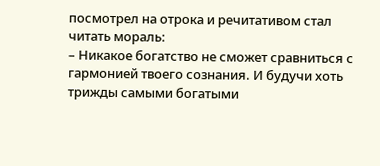посмотрел на отрока и речитативом стал читать мораль:
– Никакое богатство не сможет сравниться с гармонией твоего сознания. И будучи хоть трижды самыми богатыми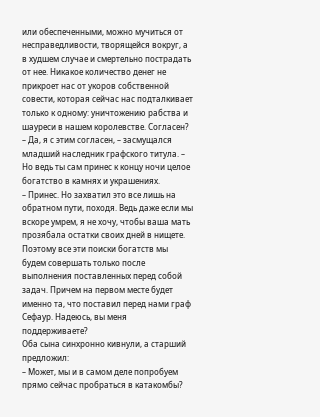или обеспеченными, можно мучиться от несправедливости, творящейся вокруг, а в худшем случае и смертельно пострадать от нее. Никакое количество денег не прикроет нас от укоров собственной совести, которая сейчас нас подталкивает только к одному: уничтожению рабства и шауреси в нашем королевстве. Согласен?
– Да, я с этим согласен, – засмущался младший наследник графского титула. – Но ведь ты сам принес к концу ночи целое богатство в камнях и украшениях.
– Принес. Но захватил это все лишь на обратном пути, походя. Ведь даже если мы вскоре умрем, я не хочу, чтобы ваша мать прозябала остатки своих дней в нищете. Поэтому все эти поиски богатств мы будем совершать только после выполнения поставленных перед собой задач. Причем на первом месте будет именно та, что поставил перед нами граф Сефаур. Надеюсь, вы меня поддерживаете?
Оба сына синхронно кивнули, а старший предложил:
– Может, мы и в самом деле попробуем прямо сейчас пробраться в катакомбы?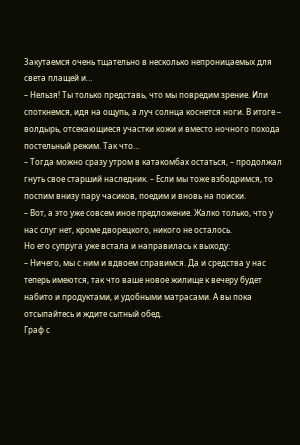Закутаемся очень тщательно в несколько непроницаемых для света плащей и…
– Нельзя! Ты только представь, что мы повредим зрение. Или споткнемся, идя на ощупь, а луч солнца коснется ноги. В итоге – волдырь, отсекающиеся участки кожи и вместо ночного похода постельный режим. Так что…
– Тогда можно сразу утром в катакомбах остаться, – продолжал гнуть свое старший наследник. – Если мы тоже взбодримся, то поспим внизу пару часиков, поедим и вновь на поиски.
– Вот, а это уже совсем иное предложение. Жалко только, что у нас слуг нет, кроме дворецкого, никого не осталось.
Но его супруга уже встала и направилась к выходу:
– Ничего, мы с ним и вдвоем справимся. Да и средства у нас теперь имеются, так что ваше новое жилище к вечеру будет набито и продуктами, и удобными матрасами. А вы пока отсыпайтесь и ждите сытный обед.
Граф с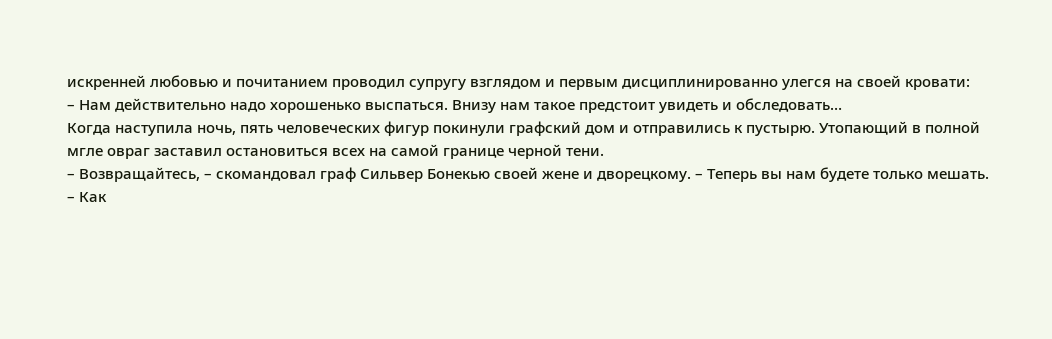искренней любовью и почитанием проводил супругу взглядом и первым дисциплинированно улегся на своей кровати:
– Нам действительно надо хорошенько выспаться. Внизу нам такое предстоит увидеть и обследовать…
Когда наступила ночь, пять человеческих фигур покинули графский дом и отправились к пустырю. Утопающий в полной мгле овраг заставил остановиться всех на самой границе черной тени.
– Возвращайтесь, – скомандовал граф Сильвер Бонекью своей жене и дворецкому. – Теперь вы нам будете только мешать.
– Как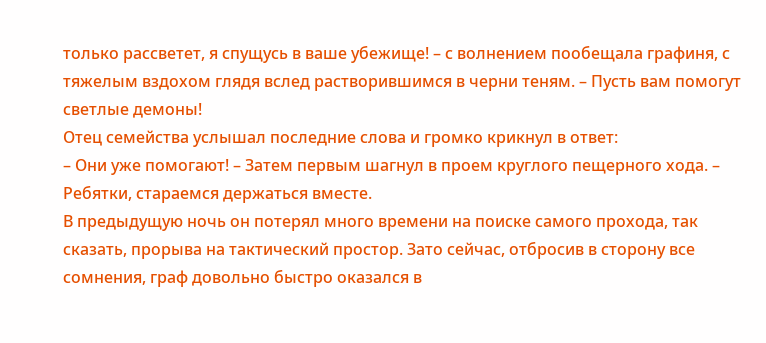только рассветет, я спущусь в ваше убежище! – с волнением пообещала графиня, с тяжелым вздохом глядя вслед растворившимся в черни теням. – Пусть вам помогут светлые демоны!
Отец семейства услышал последние слова и громко крикнул в ответ:
– Они уже помогают! – Затем первым шагнул в проем круглого пещерного хода. – Ребятки, стараемся держаться вместе.
В предыдущую ночь он потерял много времени на поиске самого прохода, так сказать, прорыва на тактический простор. Зато сейчас, отбросив в сторону все сомнения, граф довольно быстро оказался в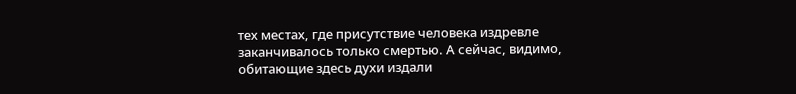тех местах, где присутствие человека издревле заканчивалось только смертью. А сейчас, видимо, обитающие здесь духи издали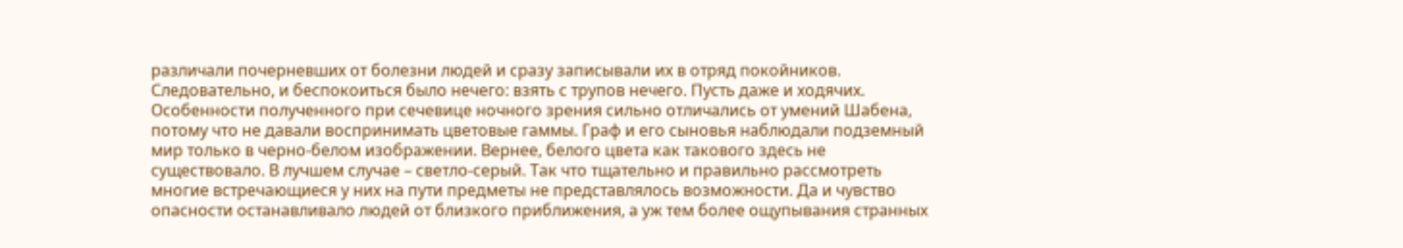различали почерневших от болезни людей и сразу записывали их в отряд покойников. Следовательно, и беспокоиться было нечего: взять с трупов нечего. Пусть даже и ходячих.
Особенности полученного при сечевице ночного зрения сильно отличались от умений Шабена, потому что не давали воспринимать цветовые гаммы. Граф и его сыновья наблюдали подземный мир только в черно-белом изображении. Вернее, белого цвета как такового здесь не существовало. В лучшем случае – светло-серый. Так что тщательно и правильно рассмотреть многие встречающиеся у них на пути предметы не представлялось возможности. Да и чувство опасности останавливало людей от близкого приближения, а уж тем более ощупывания странных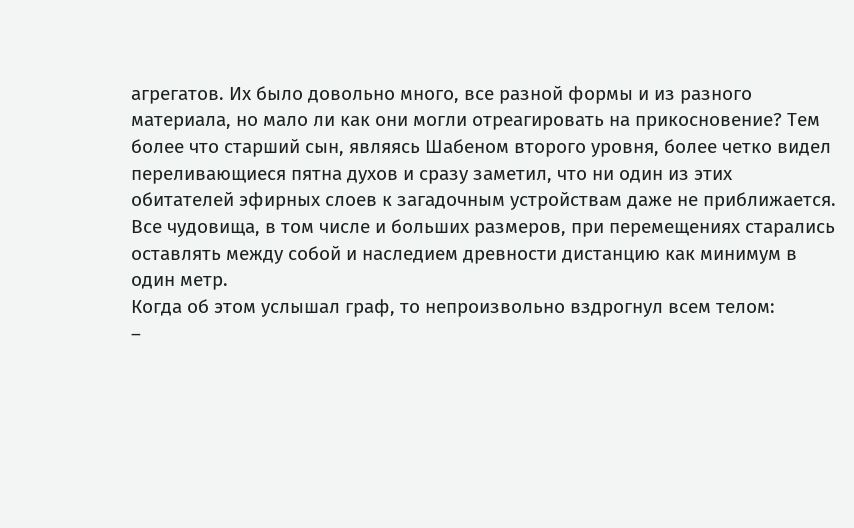агрегатов. Их было довольно много, все разной формы и из разного материала, но мало ли как они могли отреагировать на прикосновение? Тем более что старший сын, являясь Шабеном второго уровня, более четко видел переливающиеся пятна духов и сразу заметил, что ни один из этих обитателей эфирных слоев к загадочным устройствам даже не приближается. Все чудовища, в том числе и больших размеров, при перемещениях старались оставлять между собой и наследием древности дистанцию как минимум в один метр.
Когда об этом услышал граф, то непроизвольно вздрогнул всем телом:
–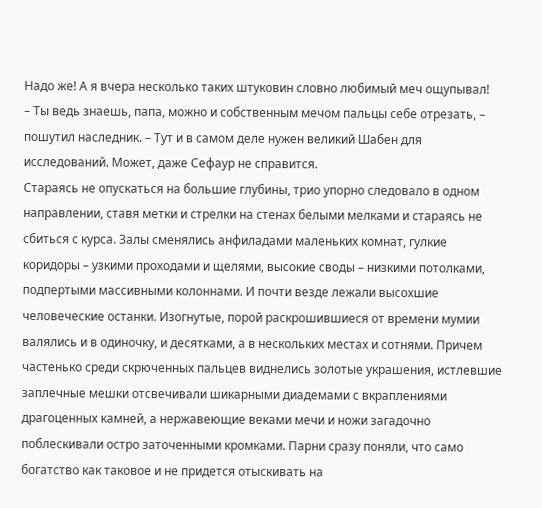Надо же! А я вчера несколько таких штуковин словно любимый меч ощупывал!
– Ты ведь знаешь, папа, можно и собственным мечом пальцы себе отрезать, – пошутил наследник. – Тут и в самом деле нужен великий Шабен для исследований. Может, даже Сефаур не справится.
Стараясь не опускаться на большие глубины, трио упорно следовало в одном направлении, ставя метки и стрелки на стенах белыми мелками и стараясь не сбиться с курса. Залы сменялись анфиладами маленьких комнат, гулкие коридоры – узкими проходами и щелями, высокие своды – низкими потолками, подпертыми массивными колоннами. И почти везде лежали высохшие человеческие останки. Изогнутые, порой раскрошившиеся от времени мумии валялись и в одиночку, и десятками, а в нескольких местах и сотнями. Причем частенько среди скрюченных пальцев виднелись золотые украшения, истлевшие заплечные мешки отсвечивали шикарными диадемами с вкраплениями драгоценных камней, а нержавеющие веками мечи и ножи загадочно поблескивали остро заточенными кромками. Парни сразу поняли, что само богатство как таковое и не придется отыскивать на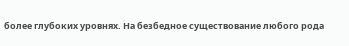более глубоких уровнях. На безбедное существование любого рода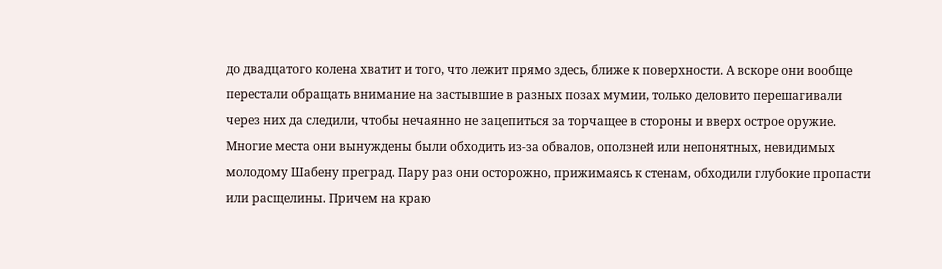до двадцатого колена хватит и того, что лежит прямо здесь, ближе к поверхности. А вскоре они вообще перестали обращать внимание на застывшие в разных позах мумии, только деловито перешагивали через них да следили, чтобы нечаянно не зацепиться за торчащее в стороны и вверх острое оружие.
Многие места они вынуждены были обходить из-за обвалов, оползней или непонятных, невидимых молодому Шабену преград. Пару раз они осторожно, прижимаясь к стенам, обходили глубокие пропасти или расщелины. Причем на краю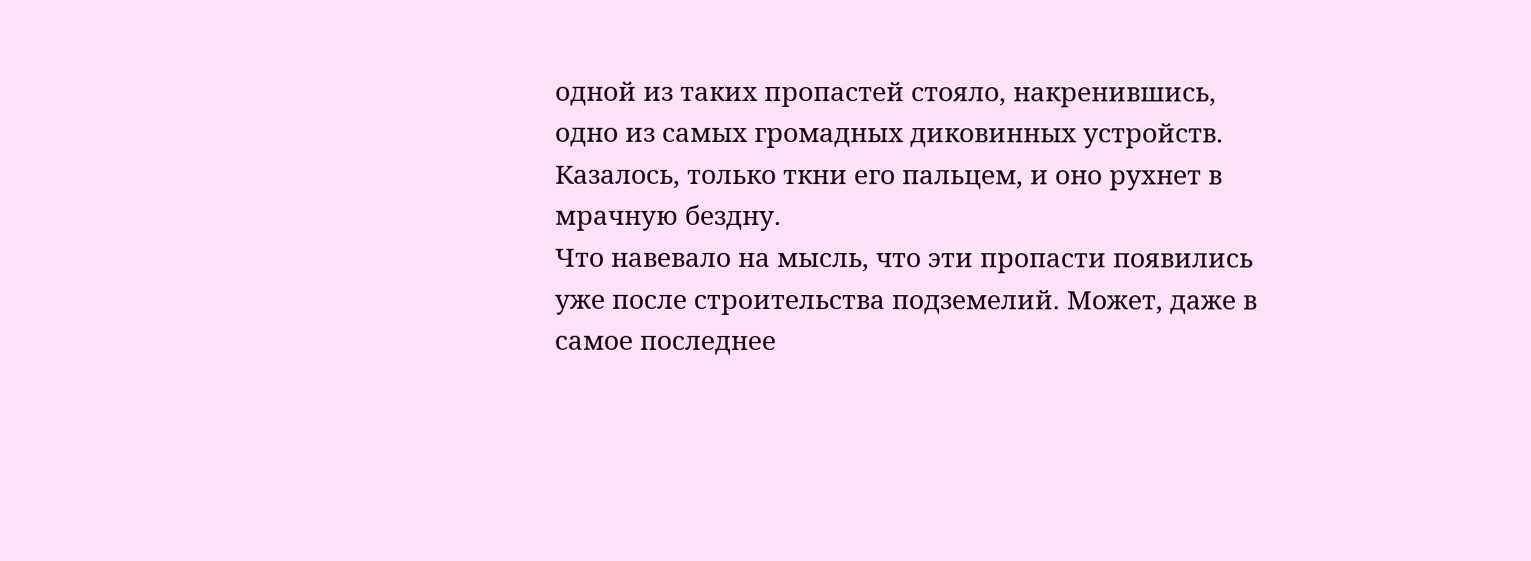одной из таких пропастей стояло, накренившись, одно из самых громадных диковинных устройств. Казалось, только ткни его пальцем, и оно рухнет в мрачную бездну.
Что навевало на мысль, что эти пропасти появились уже после строительства подземелий. Может, даже в самое последнее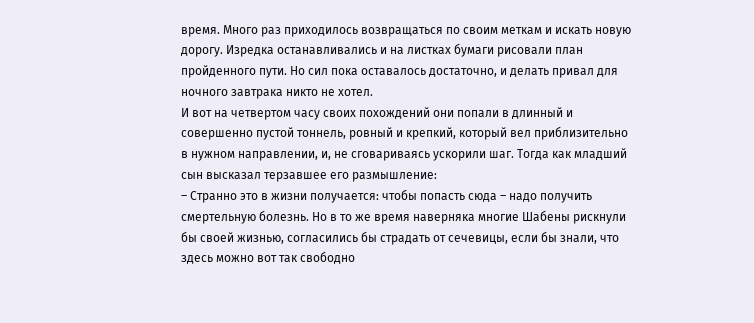время. Много раз приходилось возвращаться по своим меткам и искать новую дорогу. Изредка останавливались и на листках бумаги рисовали план пройденного пути. Но сил пока оставалось достаточно, и делать привал для ночного завтрака никто не хотел.
И вот на четвертом часу своих похождений они попали в длинный и совершенно пустой тоннель, ровный и крепкий, который вел приблизительно в нужном направлении, и, не сговариваясь ускорили шаг. Тогда как младший сын высказал терзавшее его размышление:
– Странно это в жизни получается: чтобы попасть сюда – надо получить смертельную болезнь. Но в то же время наверняка многие Шабены рискнули бы своей жизнью, согласились бы страдать от сечевицы, если бы знали, что здесь можно вот так свободно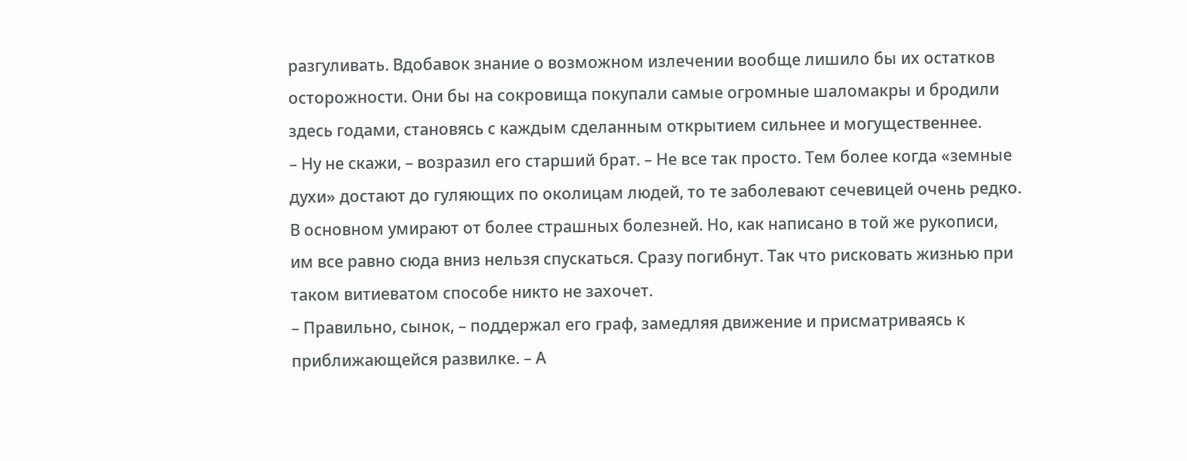разгуливать. Вдобавок знание о возможном излечении вообще лишило бы их остатков осторожности. Они бы на сокровища покупали самые огромные шаломакры и бродили здесь годами, становясь с каждым сделанным открытием сильнее и могущественнее.
– Ну не скажи, – возразил его старший брат. – Не все так просто. Тем более когда «земные духи» достают до гуляющих по околицам людей, то те заболевают сечевицей очень редко. В основном умирают от более страшных болезней. Но, как написано в той же рукописи, им все равно сюда вниз нельзя спускаться. Сразу погибнут. Так что рисковать жизнью при таком витиеватом способе никто не захочет.
– Правильно, сынок, – поддержал его граф, замедляя движение и присматриваясь к приближающейся развилке. – А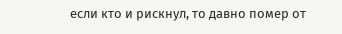если кто и рискнул, то давно помер от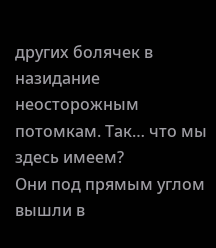других болячек в назидание неосторожным потомкам. Так… что мы здесь имеем?
Они под прямым углом вышли в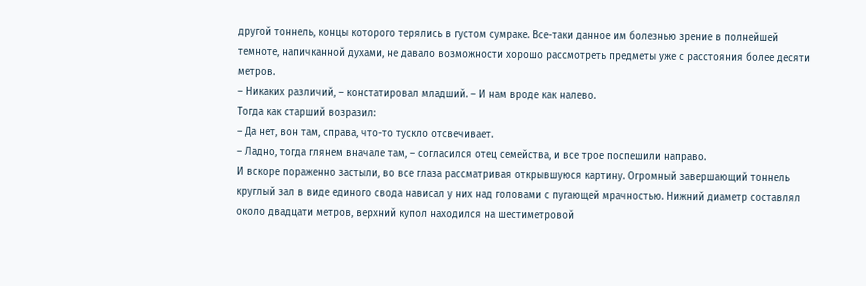другой тоннель, концы которого терялись в густом сумраке. Все-таки данное им болезнью зрение в полнейшей темноте, напичканной духами, не давало возможности хорошо рассмотреть предметы уже с расстояния более десяти метров.
– Никаких различий, – констатировал младший. – И нам вроде как налево.
Тогда как старший возразил:
– Да нет, вон там, справа, что-то тускло отсвечивает.
– Ладно, тогда глянем вначале там, – согласился отец семейства, и все трое поспешили направо.
И вскоре пораженно застыли, во все глаза рассматривая открывшуюся картину. Огромный завершающий тоннель круглый зал в виде единого свода нависал у них над головами с пугающей мрачностью. Нижний диаметр составлял около двадцати метров, верхний купол находился на шестиметровой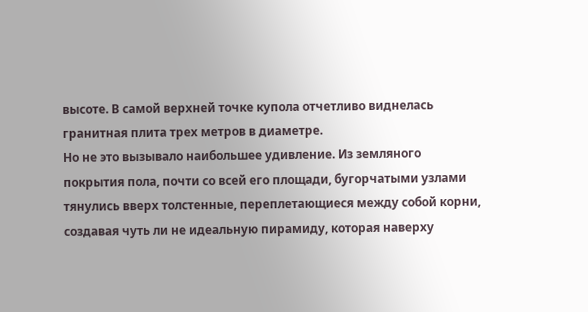высоте. В самой верхней точке купола отчетливо виднелась гранитная плита трех метров в диаметре.
Но не это вызывало наибольшее удивление. Из земляного покрытия пола, почти со всей его площади, бугорчатыми узлами тянулись вверх толстенные, переплетающиеся между собой корни, создавая чуть ли не идеальную пирамиду, которая наверху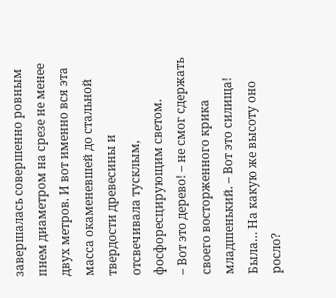завершалась совершенно ровным пнем диаметром на срезе не менее двух метров. И вот именно вся эта масса окаменевшей до стальной твердости древесины и отсвечивала тусклым, фосфоресцирующим светом.
– Вот это дерево! – не смог сдержать своего восторженного крика младшенький. – Вот это силища! Была… На какую же высоту оно росло?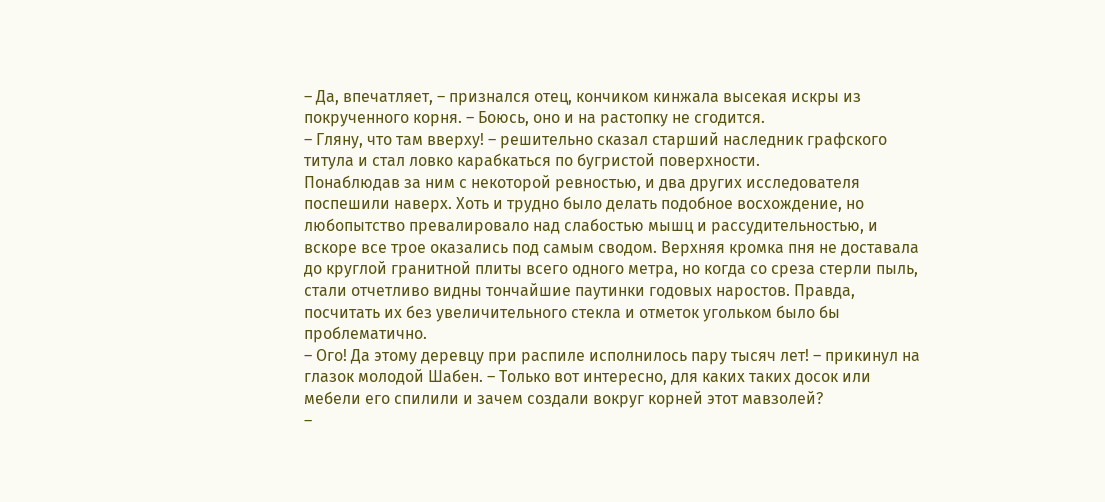– Да, впечатляет, – признался отец, кончиком кинжала высекая искры из покрученного корня. – Боюсь, оно и на растопку не сгодится.
– Гляну, что там вверху! – решительно сказал старший наследник графского титула и стал ловко карабкаться по бугристой поверхности.
Понаблюдав за ним с некоторой ревностью, и два других исследователя поспешили наверх. Хоть и трудно было делать подобное восхождение, но любопытство превалировало над слабостью мышц и рассудительностью, и вскоре все трое оказались под самым сводом. Верхняя кромка пня не доставала до круглой гранитной плиты всего одного метра, но когда со среза стерли пыль, стали отчетливо видны тончайшие паутинки годовых наростов. Правда, посчитать их без увеличительного стекла и отметок угольком было бы проблематично.
– Ого! Да этому деревцу при распиле исполнилось пару тысяч лет! – прикинул на глазок молодой Шабен. – Только вот интересно, для каких таких досок или мебели его спилили и зачем создали вокруг корней этот мавзолей?
–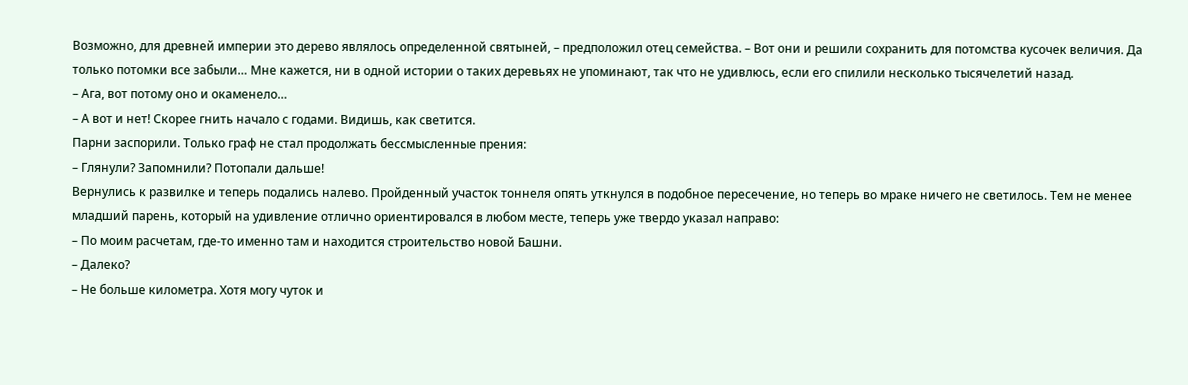Возможно, для древней империи это дерево являлось определенной святыней, – предположил отец семейства. – Вот они и решили сохранить для потомства кусочек величия. Да только потомки все забыли… Мне кажется, ни в одной истории о таких деревьях не упоминают, так что не удивлюсь, если его спилили несколько тысячелетий назад.
– Ага, вот потому оно и окаменело…
– А вот и нет! Скорее гнить начало с годами. Видишь, как светится.
Парни заспорили. Только граф не стал продолжать бессмысленные прения:
– Глянули? Запомнили? Потопали дальше!
Вернулись к развилке и теперь подались налево. Пройденный участок тоннеля опять уткнулся в подобное пересечение, но теперь во мраке ничего не светилось. Тем не менее младший парень, который на удивление отлично ориентировался в любом месте, теперь уже твердо указал направо:
– По моим расчетам, где-то именно там и находится строительство новой Башни.
– Далеко?
– Не больше километра. Хотя могу чуток и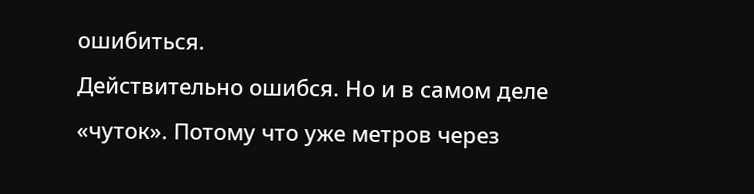ошибиться.
Действительно ошибся. Но и в самом деле «чуток». Потому что уже метров через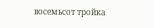восемьсот тройка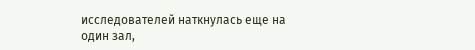исследователей наткнулась еще на один зал,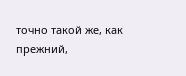точно такой же, как прежний,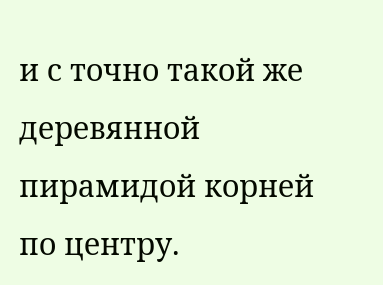и с точно такой же деревянной пирамидой корней по центру.